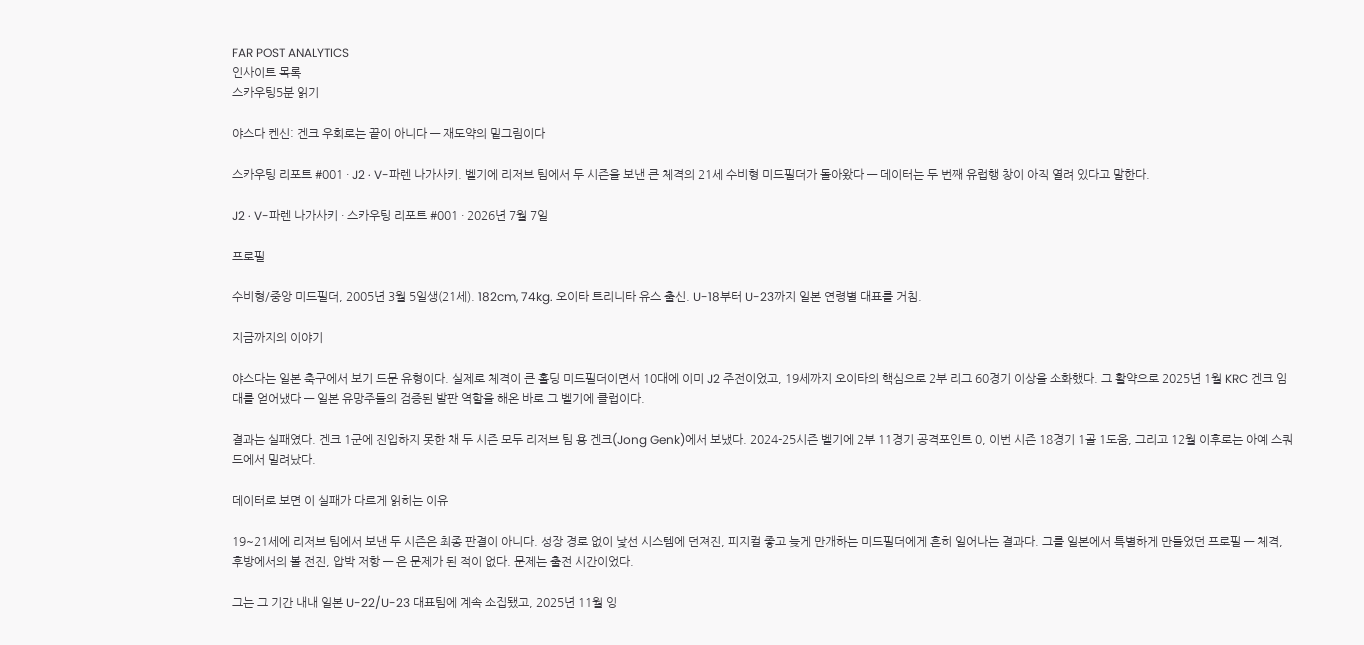FAR POST ANALYTICS
인사이트 목록
스카우팅5분 읽기

야스다 켄신: 겐크 우회로는 끝이 아니다 — 재도약의 밑그림이다

스카우팅 리포트 #001 · J2 · V-파렌 나가사키. 벨기에 리저브 팀에서 두 시즌을 보낸 큰 체격의 21세 수비형 미드필더가 돌아왔다 — 데이터는 두 번째 유럽행 창이 아직 열려 있다고 말한다.

J2 · V-파렌 나가사키 · 스카우팅 리포트 #001 · 2026년 7월 7일

프로필

수비형/중앙 미드필더, 2005년 3월 5일생(21세). 182cm, 74kg. 오이타 트리니타 유스 출신. U-18부터 U-23까지 일본 연령별 대표를 거침.

지금까지의 이야기

야스다는 일본 축구에서 보기 드문 유형이다. 실제로 체격이 큰 홀딩 미드필더이면서 10대에 이미 J2 주전이었고, 19세까지 오이타의 핵심으로 2부 리그 60경기 이상을 소화했다. 그 활약으로 2025년 1월 KRC 겐크 임대를 얻어냈다 — 일본 유망주들의 검증된 발판 역할을 해온 바로 그 벨기에 클럽이다.

결과는 실패였다. 겐크 1군에 진입하지 못한 채 두 시즌 모두 리저브 팀 용 겐크(Jong Genk)에서 보냈다. 2024-25시즌 벨기에 2부 11경기 공격포인트 0, 이번 시즌 18경기 1골 1도움, 그리고 12월 이후로는 아예 스쿼드에서 밀려났다.

데이터로 보면 이 실패가 다르게 읽히는 이유

19~21세에 리저브 팀에서 보낸 두 시즌은 최종 판결이 아니다. 성장 경로 없이 낯선 시스템에 던져진, 피지컬 좋고 늦게 만개하는 미드필더에게 흔히 일어나는 결과다. 그를 일본에서 특별하게 만들었던 프로필 — 체격, 후방에서의 볼 전진, 압박 저항 — 은 문제가 된 적이 없다. 문제는 출전 시간이었다.

그는 그 기간 내내 일본 U-22/U-23 대표팀에 계속 소집됐고, 2025년 11월 잉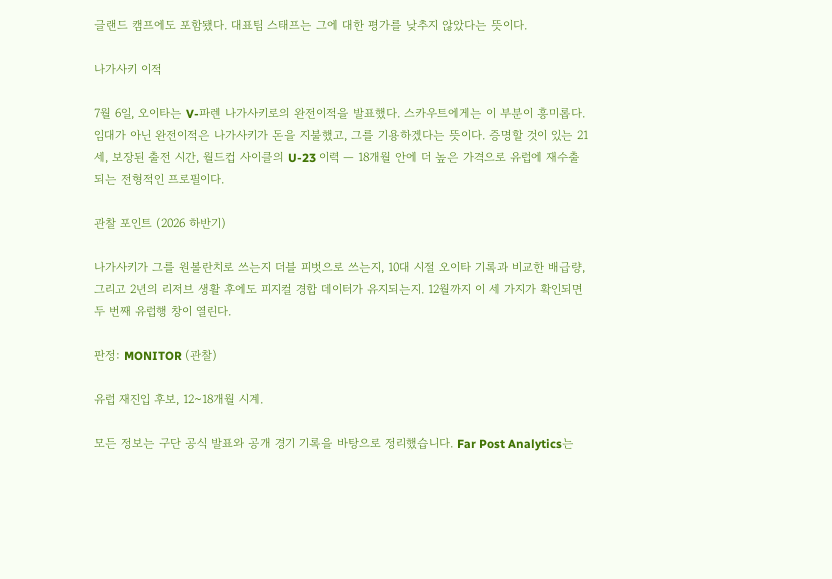글랜드 캠프에도 포함됐다. 대표팀 스태프는 그에 대한 평가를 낮추지 않았다는 뜻이다.

나가사키 이적

7월 6일, 오이타는 V-파렌 나가사키로의 완전이적을 발표했다. 스카우트에게는 이 부분이 흥미롭다. 임대가 아닌 완전이적은 나가사키가 돈을 지불했고, 그를 기용하겠다는 뜻이다. 증명할 것이 있는 21세, 보장된 출전 시간, 월드컵 사이클의 U-23 이력 — 18개월 안에 더 높은 가격으로 유럽에 재수출되는 전형적인 프로필이다.

관찰 포인트 (2026 하반기)

나가사키가 그를 원볼란치로 쓰는지 더블 피벗으로 쓰는지, 10대 시절 오이타 기록과 비교한 배급량, 그리고 2년의 리저브 생활 후에도 피지컬 경합 데이터가 유지되는지. 12월까지 이 세 가지가 확인되면 두 번째 유럽행 창이 열린다.

판정: MONITOR (관찰)

유럽 재진입 후보, 12~18개월 시계.

모든 정보는 구단 공식 발표와 공개 경기 기록을 바탕으로 정리했습니다. Far Post Analytics는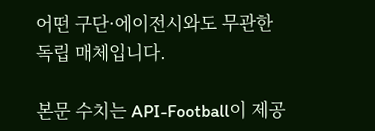어떤 구단·에이전시와도 무관한 독립 매체입니다.

본문 수치는 API-Football이 제공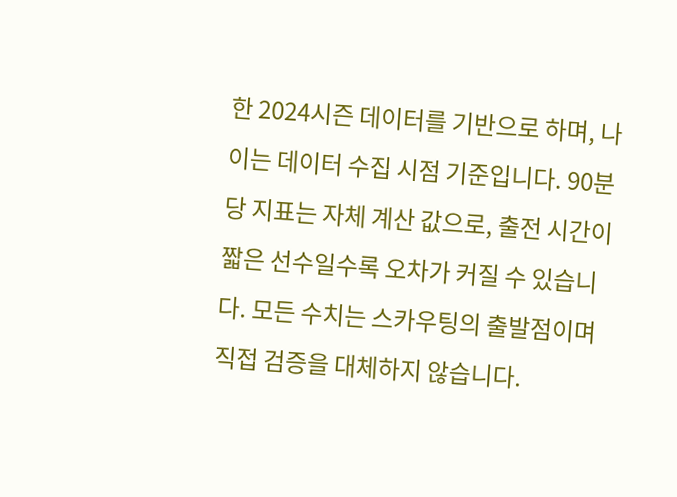한 2024시즌 데이터를 기반으로 하며, 나이는 데이터 수집 시점 기준입니다. 90분당 지표는 자체 계산 값으로, 출전 시간이 짧은 선수일수록 오차가 커질 수 있습니다. 모든 수치는 스카우팅의 출발점이며 직접 검증을 대체하지 않습니다.